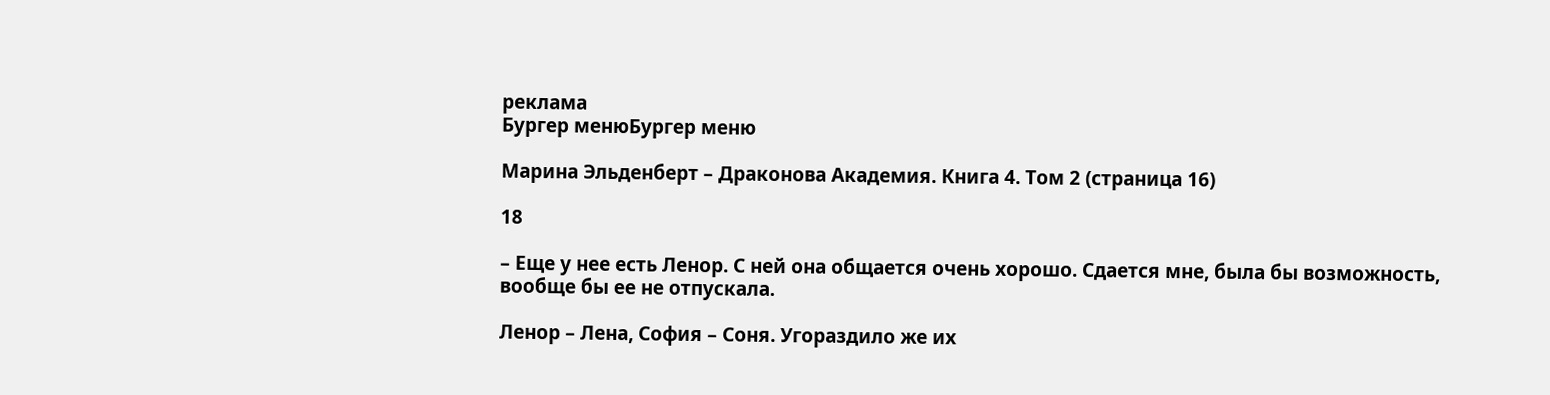реклама
Бургер менюБургер меню

Марина Эльденберт – Драконова Академия. Книга 4. Том 2 (страница 16)

18

– Еще у нее есть Ленор. С ней она общается очень хорошо. Сдается мне, была бы возможность, вообще бы ее не отпускала.

Ленор – Лена, София – Соня. Угораздило же их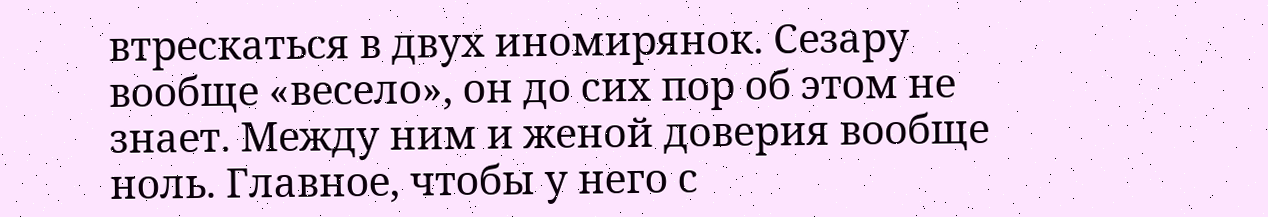втрескаться в двух иномирянок. Сезару вообще «весело», он до сих пор об этом не знает. Между ним и женой доверия вообще ноль. Главное, чтобы у него с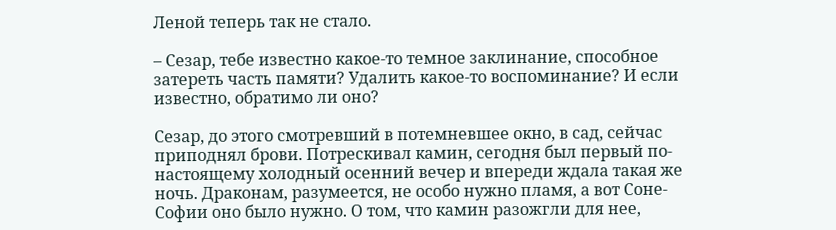Леной теперь так не стало.

– Сезар, тебе известно какое-то темное заклинание, способное затереть часть памяти? Удалить какое-то воспоминание? И если известно, обратимо ли оно?

Сезар, до этого смотревший в потемневшее окно, в сад, сейчас приподнял брови. Потрескивал камин, сегодня был первый по-настоящему холодный осенний вечер и впереди ждала такая же ночь. Драконам, разумеется, не особо нужно пламя, а вот Соне-Софии оно было нужно. О том, что камин разожгли для нее,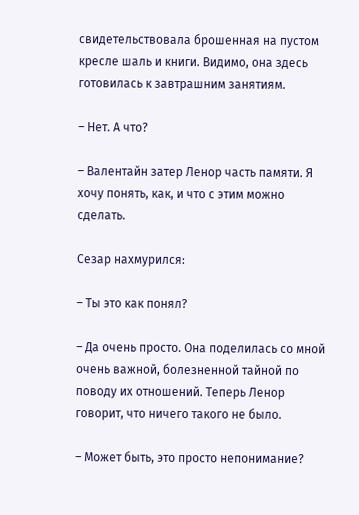свидетельствовала брошенная на пустом кресле шаль и книги. Видимо, она здесь готовилась к завтрашним занятиям.

– Нет. А что?

– Валентайн затер Ленор часть памяти. Я хочу понять, как, и что с этим можно сделать.

Сезар нахмурился:

– Ты это как понял?

– Да очень просто. Она поделилась со мной очень важной, болезненной тайной по поводу их отношений. Теперь Ленор говорит, что ничего такого не было.

– Может быть, это просто непонимание?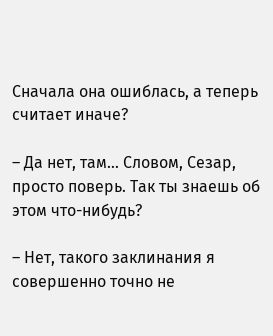Сначала она ошиблась, а теперь считает иначе?

– Да нет, там… Словом, Сезар, просто поверь. Так ты знаешь об этом что-нибудь?

– Нет, такого заклинания я совершенно точно не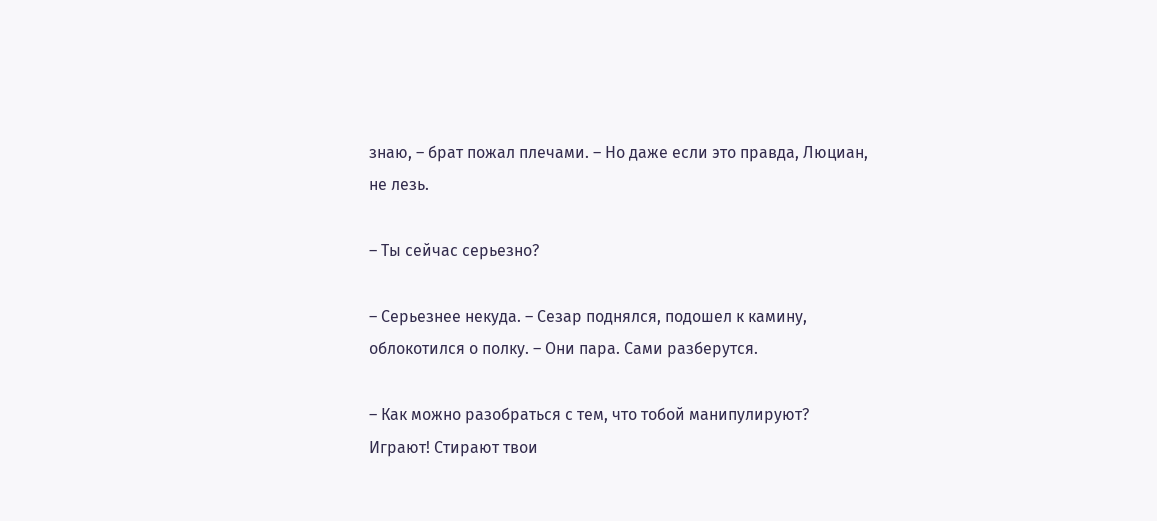знаю, – брат пожал плечами. – Но даже если это правда, Люциан, не лезь.

– Ты сейчас серьезно?

– Серьезнее некуда. – Сезар поднялся, подошел к камину, облокотился о полку. – Они пара. Сами разберутся.

– Как можно разобраться с тем, что тобой манипулируют? Играют! Стирают твои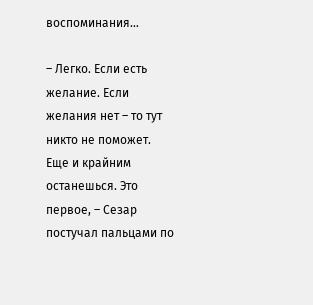воспоминания…

– Легко. Если есть желание. Если желания нет – то тут никто не поможет. Еще и крайним останешься. Это первое, – Сезар постучал пальцами по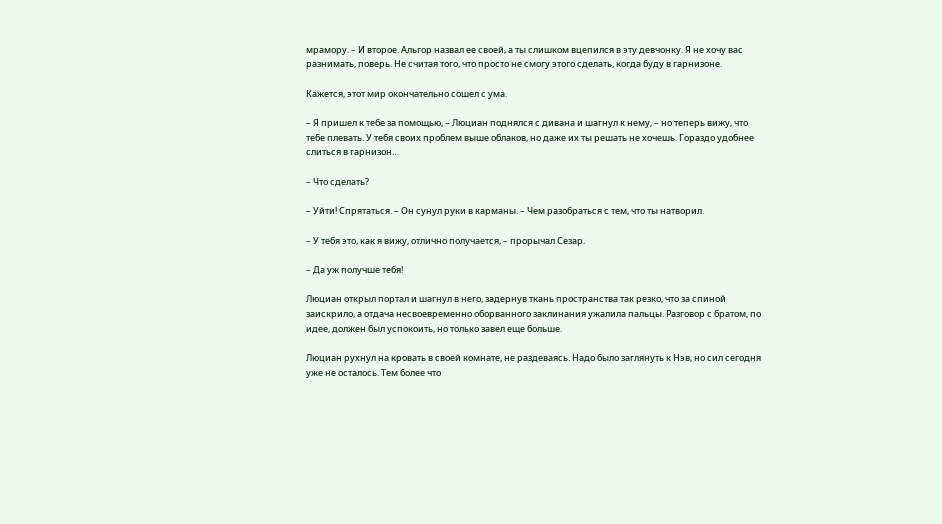мрамору. – И второе. Альгор назвал ее своей, а ты слишком вцепился в эту девчонку. Я не хочу вас разнимать, поверь. Не считая того, что просто не смогу этого сделать, когда буду в гарнизоне.

Кажется, этот мир окончательно сошел с ума.

– Я пришел к тебе за помощью, – Люциан поднялся с дивана и шагнул к нему, – но теперь вижу, что тебе плевать. У тебя своих проблем выше облаков, но даже их ты решать не хочешь. Гораздо удобнее слиться в гарнизон…

– Что сделать?

– Уйти! Спрятаться. – Он сунул руки в карманы. – Чем разобраться с тем, что ты натворил.

– У тебя это, как я вижу, отлично получается, – прорычал Сезар.

– Да уж получше тебя!

Люциан открыл портал и шагнул в него, задернув ткань пространства так резко, что за спиной заискрило, а отдача несвоевременно оборванного заклинания ужалила пальцы. Разговор с братом, по идее, должен был успокоить, но только завел еще больше.

Люциан рухнул на кровать в своей комнате, не раздеваясь. Надо было заглянуть к Нэв, но сил сегодня уже не осталось. Тем более что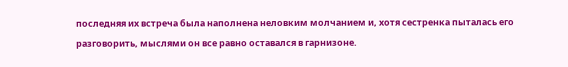последняя их встреча была наполнена неловким молчанием и, хотя сестренка пыталась его разговорить, мыслями он все равно оставался в гарнизоне.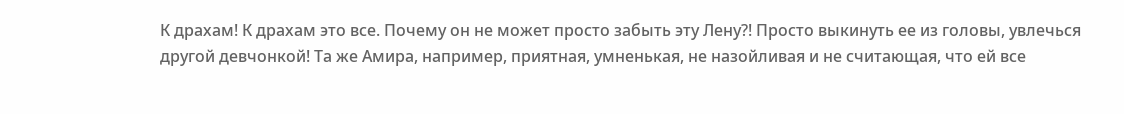К драхам! К драхам это все. Почему он не может просто забыть эту Лену?! Просто выкинуть ее из головы, увлечься другой девчонкой! Та же Амира, например, приятная, умненькая, не назойливая и не считающая, что ей все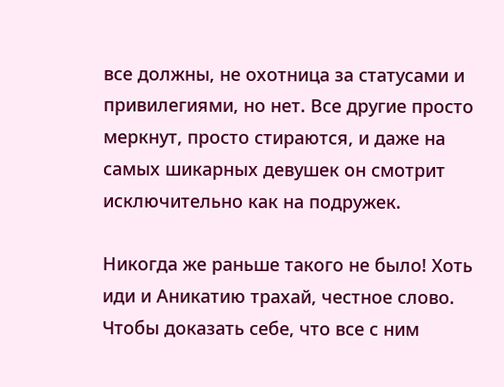все должны, не охотница за статусами и привилегиями, но нет. Все другие просто меркнут, просто стираются, и даже на самых шикарных девушек он смотрит исключительно как на подружек.

Никогда же раньше такого не было! Хоть иди и Аникатию трахай, честное слово. Чтобы доказать себе, что все с ним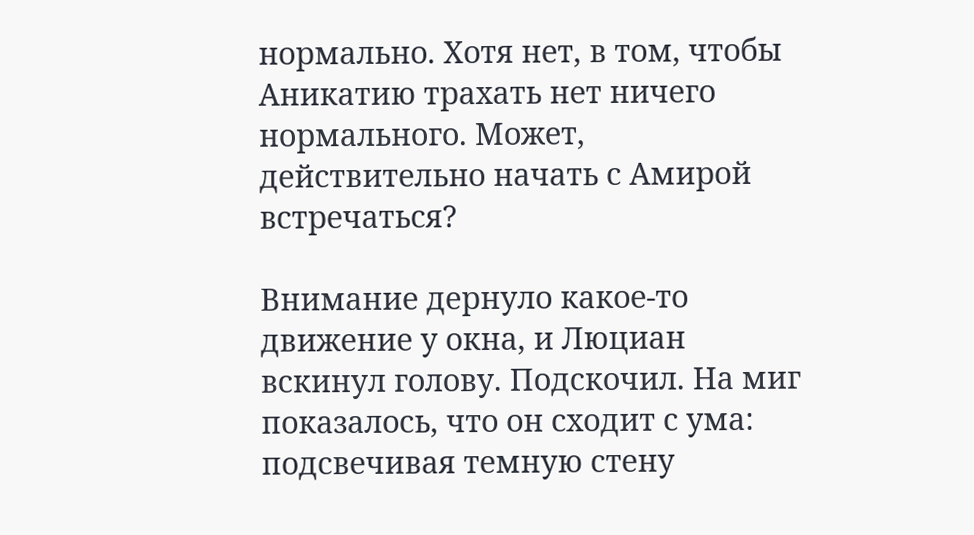нормально. Хотя нет, в том, чтобы Аникатию трахать нет ничего нормального. Может, действительно начать с Амирой встречаться?

Внимание дернуло какое-то движение у окна, и Люциан вскинул голову. Подскочил. На миг показалось, что он сходит с ума: подсвечивая темную стену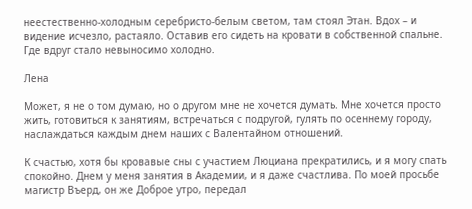неестественно-холодным серебристо-белым светом, там стоял Этан. Вдох – и видение исчезло, растаяло. Оставив его сидеть на кровати в собственной спальне. Где вдруг стало невыносимо холодно.

Лена

Может, я не о том думаю, но о другом мне не хочется думать. Мне хочется просто жить, готовиться к занятиям, встречаться с подругой, гулять по осеннему городу, наслаждаться каждым днем наших с Валентайном отношений.

К счастью, хотя бы кровавые сны с участием Люциана прекратились, и я могу спать спокойно. Днем у меня занятия в Академии, и я даже счастлива. По моей просьбе магистр Въерд, он же Доброе утро, передал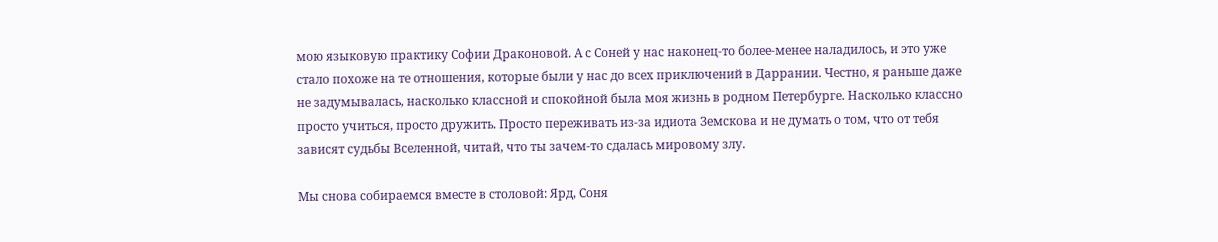мою языковую практику Софии Драконовой. А с Соней у нас наконец-то более-менее наладилось, и это уже стало похоже на те отношения, которые были у нас до всех приключений в Даррании. Честно, я раньше даже не задумывалась, насколько классной и спокойной была моя жизнь в родном Петербурге. Насколько классно просто учиться, просто дружить. Просто переживать из-за идиота Земскова и не думать о том, что от тебя зависят судьбы Вселенной, читай, что ты зачем-то сдалась мировому злу.

Мы снова собираемся вместе в столовой: Ярд, Соня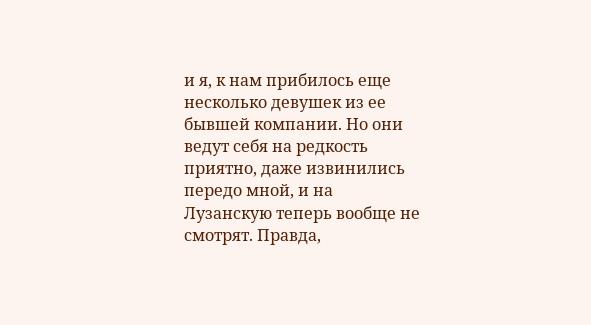и я, к нам прибилось еще несколько девушек из ее бывшей компании. Но они ведут себя на редкость приятно, даже извинились передо мной, и на Лузанскую теперь вообще не смотрят. Правда,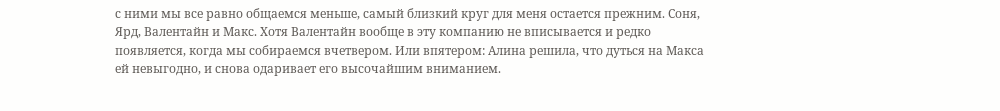с ними мы все равно общаемся меньше, самый близкий круг для меня остается прежним. Соня, Ярд, Валентайн и Макс. Хотя Валентайн вообще в эту компанию не вписывается и редко появляется, когда мы собираемся вчетвером. Или впятером: Алина решила, что дуться на Макса ей невыгодно, и снова одаривает его высочайшим вниманием.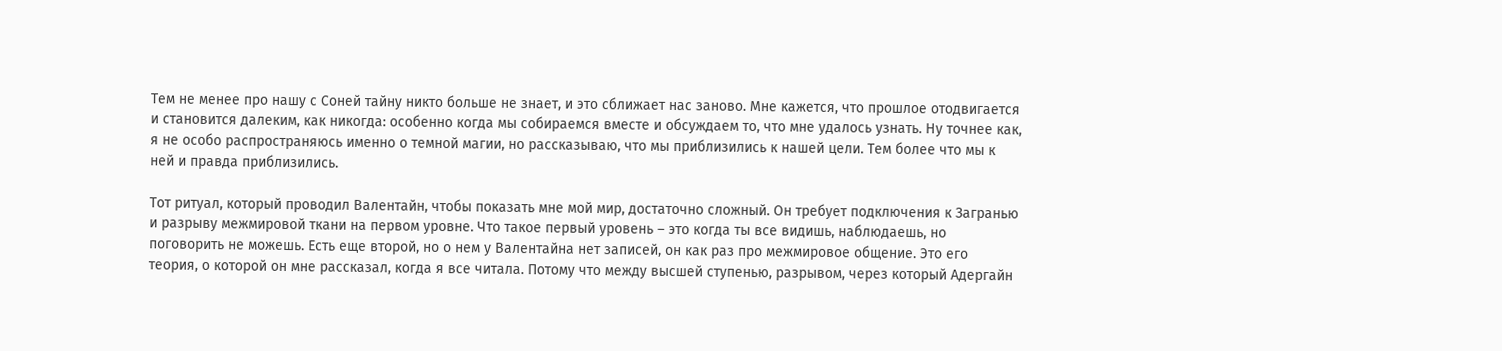Тем не менее про нашу с Соней тайну никто больше не знает, и это сближает нас заново. Мне кажется, что прошлое отодвигается и становится далеким, как никогда: особенно когда мы собираемся вместе и обсуждаем то, что мне удалось узнать. Ну точнее как, я не особо распространяюсь именно о темной магии, но рассказываю, что мы приблизились к нашей цели. Тем более что мы к ней и правда приблизились.

Тот ритуал, который проводил Валентайн, чтобы показать мне мой мир, достаточно сложный. Он требует подключения к Загранью и разрыву межмировой ткани на первом уровне. Что такое первый уровень – это когда ты все видишь, наблюдаешь, но поговорить не можешь. Есть еще второй, но о нем у Валентайна нет записей, он как раз про межмировое общение. Это его теория, о которой он мне рассказал, когда я все читала. Потому что между высшей ступенью, разрывом, через который Адергайн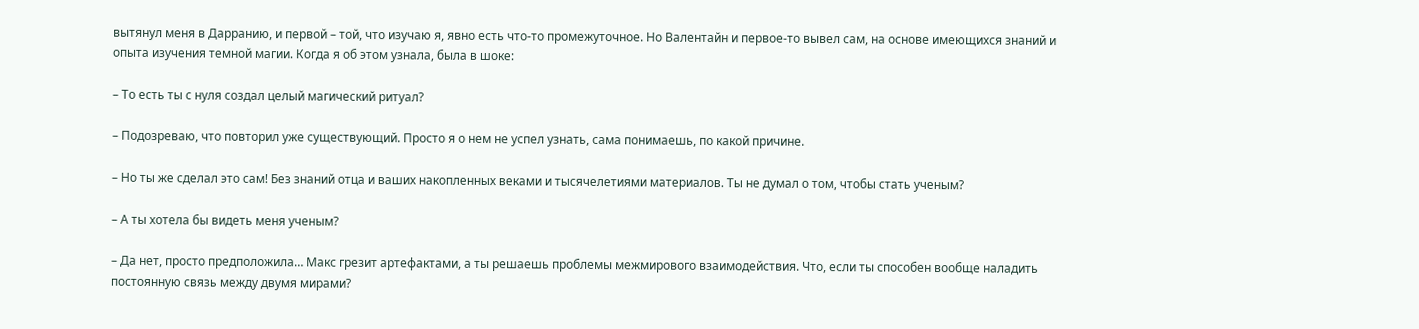вытянул меня в Дарранию, и первой – той, что изучаю я, явно есть что-то промежуточное. Но Валентайн и первое-то вывел сам, на основе имеющихся знаний и опыта изучения темной магии. Когда я об этом узнала, была в шоке:

– То есть ты с нуля создал целый магический ритуал?

– Подозреваю, что повторил уже существующий. Просто я о нем не успел узнать, сама понимаешь, по какой причине.

– Но ты же сделал это сам! Без знаний отца и ваших накопленных веками и тысячелетиями материалов. Ты не думал о том, чтобы стать ученым?

– А ты хотела бы видеть меня ученым?

– Да нет, просто предположила… Макс грезит артефактами, а ты решаешь проблемы межмирового взаимодействия. Что, если ты способен вообще наладить постоянную связь между двумя мирами?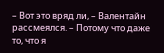– Вот это вряд ли, – Валентайн рассмеялся. – Потому что даже то, что я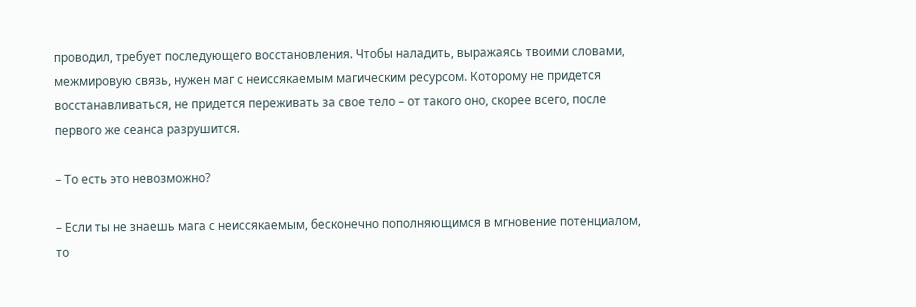проводил, требует последующего восстановления. Чтобы наладить, выражаясь твоими словами, межмировую связь, нужен маг с неиссякаемым магическим ресурсом. Которому не придется восстанавливаться, не придется переживать за свое тело – от такого оно, скорее всего, после первого же сеанса разрушится.

– То есть это невозможно?

– Если ты не знаешь мага с неиссякаемым, бесконечно пополняющимся в мгновение потенциалом, то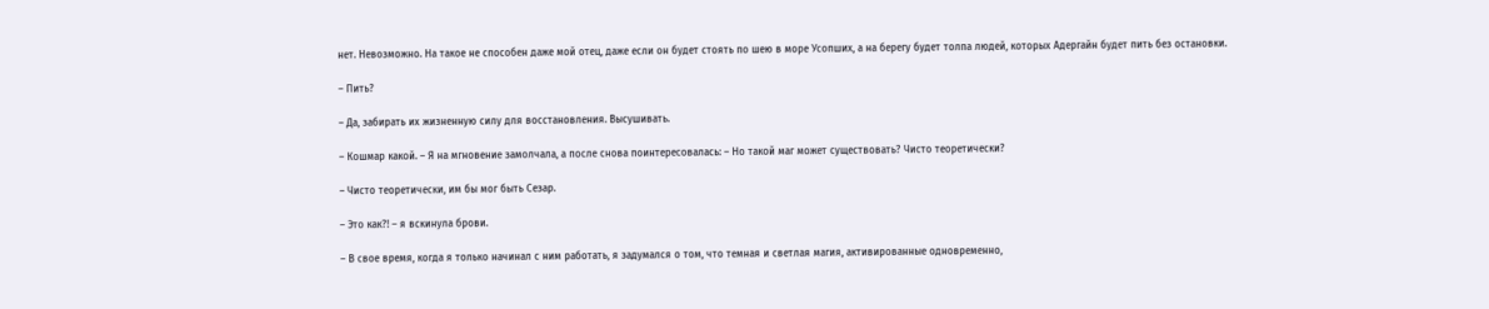нет. Невозможно. На такое не способен даже мой отец, даже если он будет стоять по шею в море Усопших, а на берегу будет толпа людей, которых Адергайн будет пить без остановки.

– Пить?

– Да, забирать их жизненную силу для восстановления. Высушивать.

– Кошмар какой. – Я на мгновение замолчала, а после снова поинтересовалась: – Но такой маг может существовать? Чисто теоретически?

– Чисто теоретически, им бы мог быть Сезар.

– Это как?! – я вскинула брови.

– В свое время, когда я только начинал с ним работать, я задумался о том, что темная и светлая магия, активированные одновременно,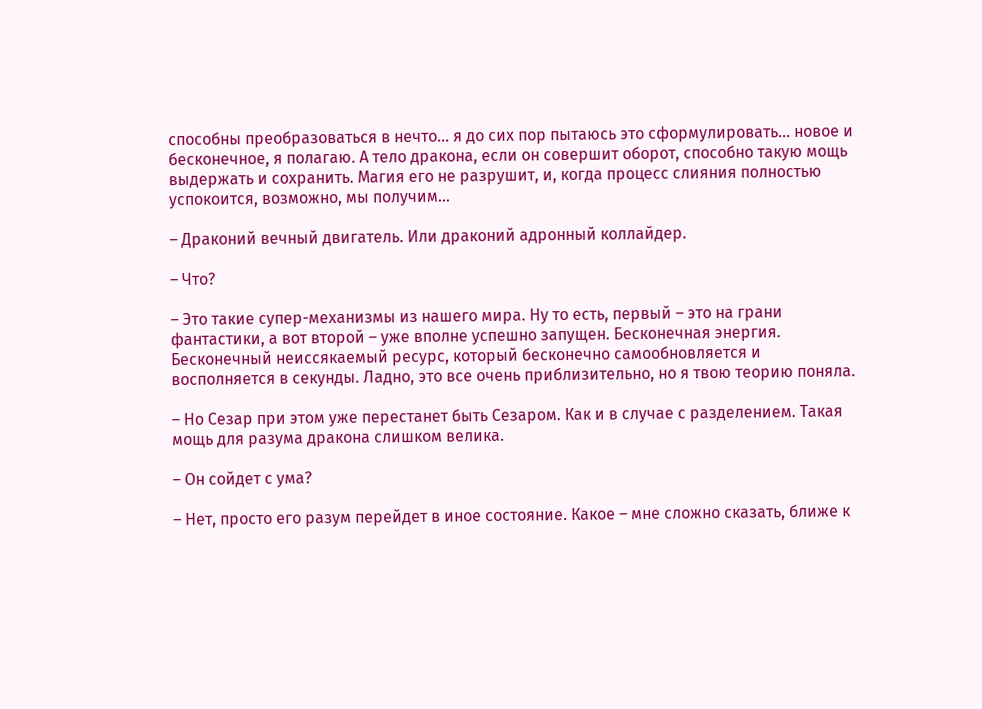способны преобразоваться в нечто… я до сих пор пытаюсь это сформулировать… новое и бесконечное, я полагаю. А тело дракона, если он совершит оборот, способно такую мощь выдержать и сохранить. Магия его не разрушит, и, когда процесс слияния полностью успокоится, возможно, мы получим…

– Драконий вечный двигатель. Или драконий адронный коллайдер.

– Что?

– Это такие супер-механизмы из нашего мира. Ну то есть, первый – это на грани фантастики, а вот второй – уже вполне успешно запущен. Бесконечная энергия. Бесконечный неиссякаемый ресурс, который бесконечно самообновляется и восполняется в секунды. Ладно, это все очень приблизительно, но я твою теорию поняла.

– Но Сезар при этом уже перестанет быть Сезаром. Как и в случае с разделением. Такая мощь для разума дракона слишком велика.

– Он сойдет с ума?

– Нет, просто его разум перейдет в иное состояние. Какое – мне сложно сказать, ближе к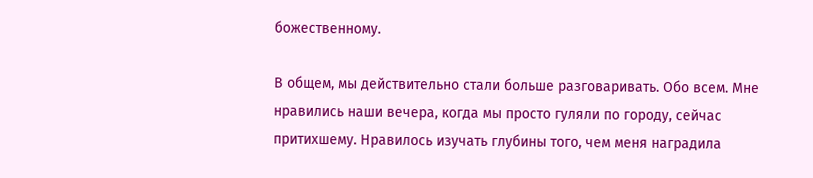божественному.

В общем, мы действительно стали больше разговаривать. Обо всем. Мне нравились наши вечера, когда мы просто гуляли по городу, сейчас притихшему. Нравилось изучать глубины того, чем меня наградила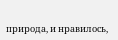природа, и нравилось,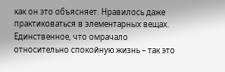как он это объясняет. Нравилось даже практиковаться в элементарных вещах. Единственное, что омрачало относительно спокойную жизнь – так это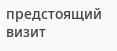предстоящий визит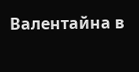Валентайна в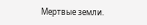Мертвые земли.